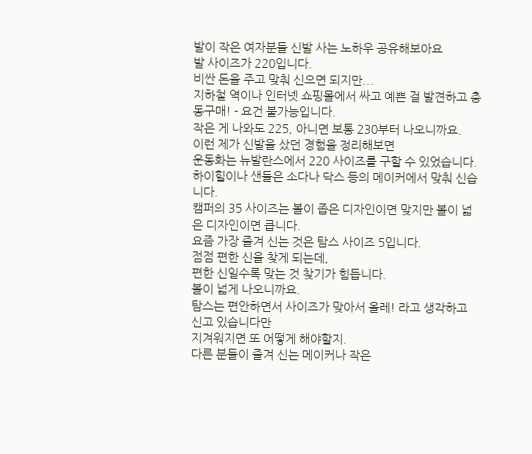발이 작은 여자분들 신발 사는 노하우 공유해보아요
발 사이즈가 220입니다.
비싼 돈을 주고 맞춰 신으면 되지만...
지하철 역이나 인터넷 쇼핑몰에서 싸고 예쁜 걸 발견하고 충동구매! - 요건 불가능입니다.
작은 게 나와도 225, 아니면 보통 230부터 나오니까요.
이런 제가 신발을 샀던 경험을 정리해보면
운동화는 뉴발란스에서 220 사이즈를 구할 수 있었습니다.
하이힐이나 샌들은 소다나 닥스 등의 메이커에서 맞춰 신습니다.
캠퍼의 35 사이즈는 볼이 좁은 디자인이면 맞지만 볼이 넓은 디자인이면 큽니다.
요즘 가장 즐겨 신는 것은 탐스 사이즈 5입니다.
점점 편한 신을 찾게 되는데,
편한 신일수록 맞는 것 찾기가 힘듭니다.
볼이 넓게 나오니까요.
탐스는 편안하면서 사이즈가 맞아서 올레! 라고 생각하고 신고 있습니다만
지겨워지면 또 어떻게 해야할지.
다른 분들이 즐겨 신는 메이커나 작은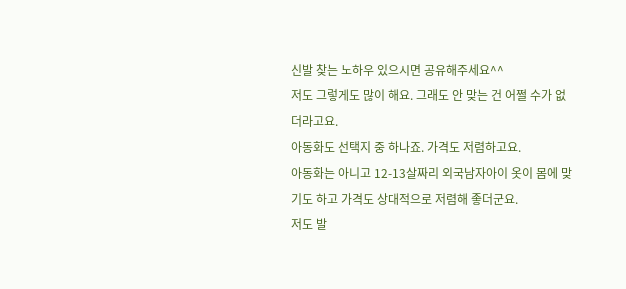신발 찾는 노하우 있으시면 공유해주세요^^
저도 그렇게도 많이 해요. 그래도 안 맞는 건 어쩔 수가 없더라고요.
아동화도 선택지 중 하나죠. 가격도 저렴하고요.
아동화는 아니고 12-13살짜리 외국남자아이 옷이 몸에 맞기도 하고 가격도 상대적으로 저렴해 좋더군요.
저도 발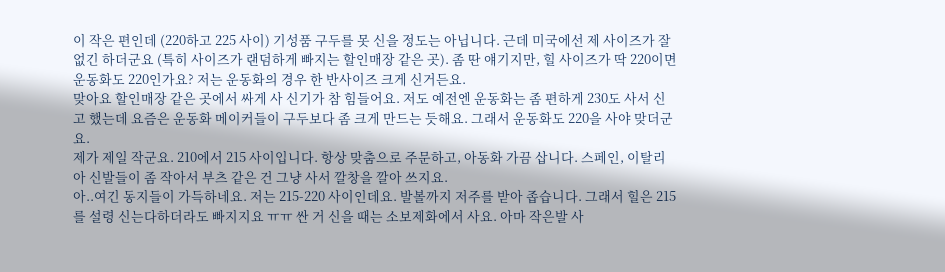이 작은 편인데 (220하고 225 사이) 기성품 구두를 못 신을 정도는 아닙니다. 근데 미국에선 제 사이즈가 잘 없긴 하더군요 (특히 사이즈가 랜덤하게 빠지는 할인매장 같은 곳). 좀 딴 얘기지만, 힐 사이즈가 딱 220이면 운동화도 220인가요? 저는 운동화의 경우 한 반사이즈 크게 신거든요.
맞아요 할인매장 같은 곳에서 싸게 사 신기가 참 힘들어요. 저도 예전엔 운동화는 좀 편하게 230도 사서 신고 했는데 요즘은 운동화 메이커들이 구두보다 좀 크게 만드는 듯해요. 그래서 운동화도 220을 사야 맞더군요.
제가 제일 작군요. 210에서 215 사이입니다. 항상 맞춤으로 주문하고, 아동화 가끔 삽니다. 스페인, 이탈리아 신발들이 좀 작아서 부츠 같은 건 그냥 사서 깔창을 깔아 쓰지요.
아..여긴 동지들이 가득하네요. 저는 215-220 사이인데요. 발볼까지 저주를 받아 좁습니다. 그래서 힐은 215를 설령 신는다하더라도 빠지지요 ㅠㅠ 싼 거 신을 때는 소보제화에서 사요. 아마 작은발 사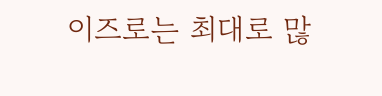이즈로는 최대로 많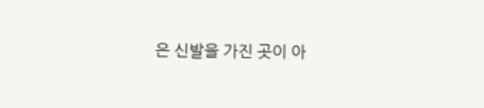은 신발을 가진 곳이 아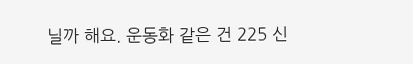닐까 해요. 운동화 같은 건 225 신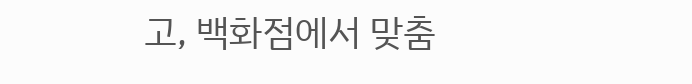고, 백화점에서 맞춤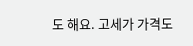도 해요. 고세가 가격도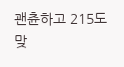괜츈하고 215도 맞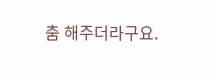춤 해주더라구요.